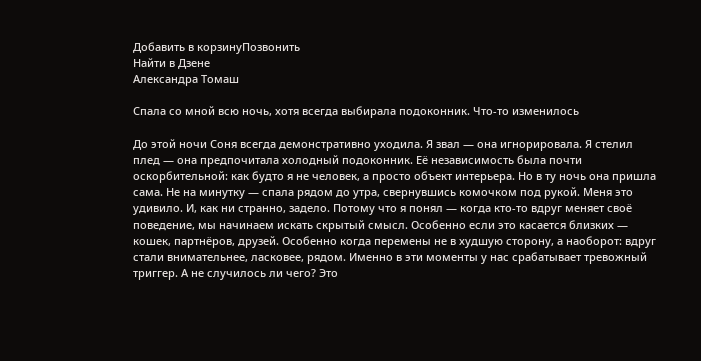Добавить в корзинуПозвонить
Найти в Дзене
Александра Томаш

Спала со мной всю ночь, хотя всегда выбирала подоконник. Что-то изменилось

До этой ночи Соня всегда демонстративно уходила. Я звал — она игнорировала. Я стелил плед — она предпочитала холодный подоконник. Её независимость была почти оскорбительной: как будто я не человек, а просто объект интерьера. Но в ту ночь она пришла сама. Не на минутку — спала рядом до утра, свернувшись комочком под рукой. Меня это удивило. И, как ни странно, задело. Потому что я понял — когда кто-то вдруг меняет своё поведение, мы начинаем искать скрытый смысл. Особенно если это касается близких — кошек, партнёров, друзей. Особенно когда перемены не в худшую сторону, а наоборот: вдруг стали внимательнее, ласковее, рядом. Именно в эти моменты у нас срабатывает тревожный триггер. А не случилось ли чего? Это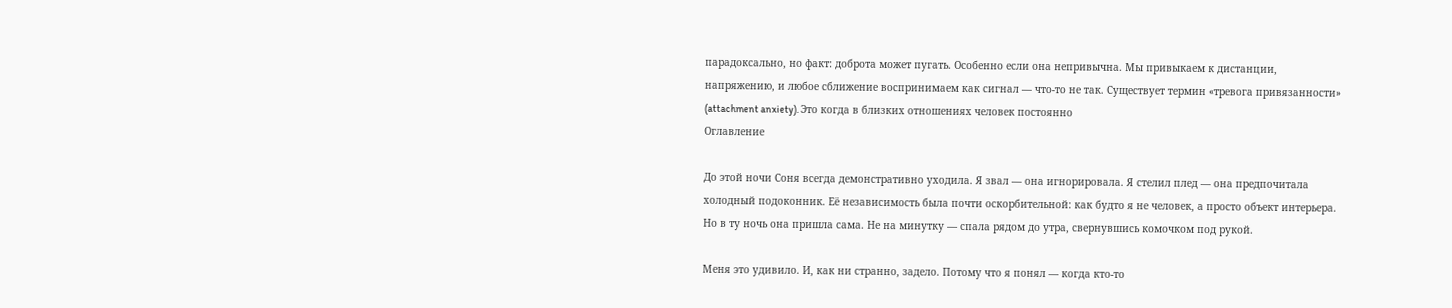парадоксально, но факт: доброта может пугать. Особенно если она непривычна. Мы привыкаем к дистанции, напряжению, и любое сближение воспринимаем как сигнал — что-то не так. Существует термин «тревога привязанности» (attachment anxiety). Это когда в близких отношениях человек постоянно
Оглавление

До этой ночи Соня всегда демонстративно уходила. Я звал — она игнорировала. Я стелил плед — она предпочитала холодный подоконник. Её независимость была почти оскорбительной: как будто я не человек, а просто объект интерьера. Но в ту ночь она пришла сама. Не на минутку — спала рядом до утра, свернувшись комочком под рукой.

Меня это удивило. И, как ни странно, задело. Потому что я понял — когда кто-то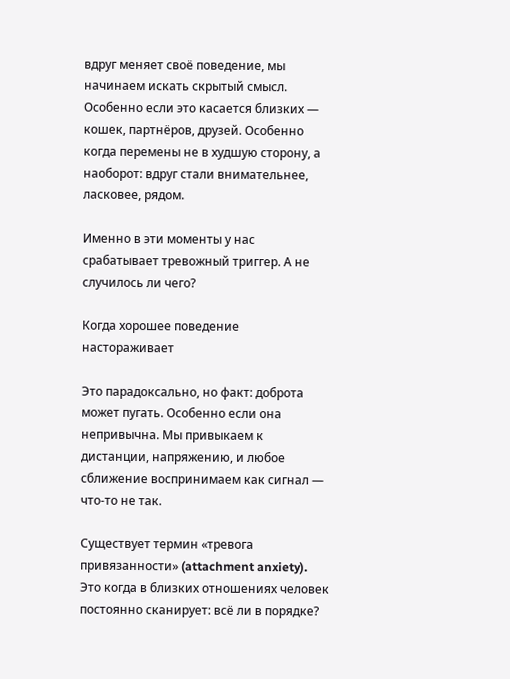вдруг меняет своё поведение, мы начинаем искать скрытый смысл. Особенно если это касается близких — кошек, партнёров, друзей. Особенно когда перемены не в худшую сторону, а наоборот: вдруг стали внимательнее, ласковее, рядом.

Именно в эти моменты у нас срабатывает тревожный триггер. А не случилось ли чего?

Когда хорошее поведение настораживает

Это парадоксально, но факт: доброта может пугать. Особенно если она непривычна. Мы привыкаем к дистанции, напряжению, и любое сближение воспринимаем как сигнал — что-то не так.

Существует термин «тревога привязанности» (attachment anxiety). Это когда в близких отношениях человек постоянно сканирует: всё ли в порядке?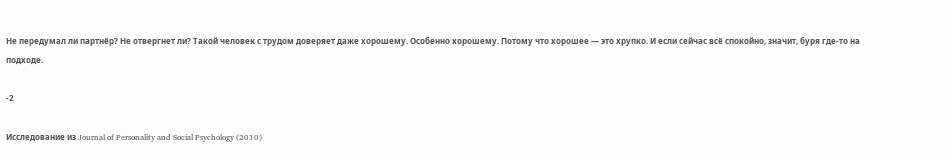Не передумал ли партнёр? Не отвергнет ли? Такой человек с трудом доверяет даже хорошему. Особенно хорошему. Потому что хорошее — это хрупко. И если сейчас всё спокойно, значит, буря где-то на подходе.

-2

Исследование из Journal of Personality and Social Psychology (2010)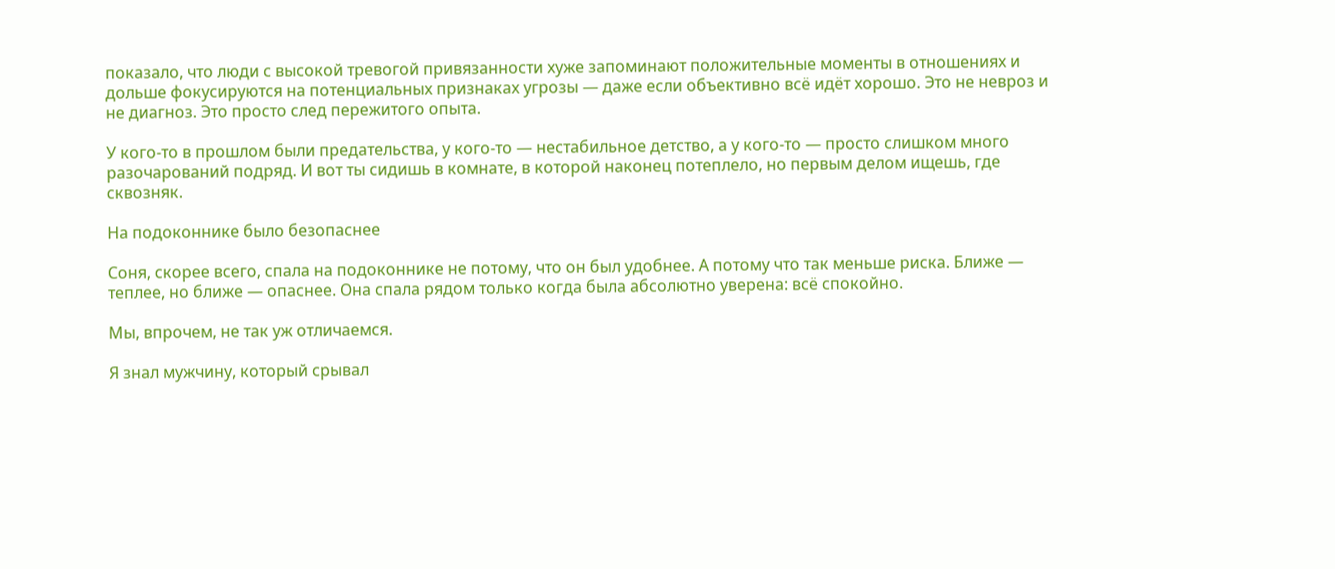показало, что люди с высокой тревогой привязанности хуже запоминают положительные моменты в отношениях и дольше фокусируются на потенциальных признаках угрозы — даже если объективно всё идёт хорошо. Это не невроз и не диагноз. Это просто след пережитого опыта.

У кого-то в прошлом были предательства, у кого-то — нестабильное детство, а у кого-то — просто слишком много разочарований подряд. И вот ты сидишь в комнате, в которой наконец потеплело, но первым делом ищешь, где сквозняк.

На подоконнике было безопаснее

Соня, скорее всего, спала на подоконнике не потому, что он был удобнее. А потому что так меньше риска. Ближе — теплее, но ближе — опаснее. Она спала рядом только когда была абсолютно уверена: всё спокойно.

Мы, впрочем, не так уж отличаемся.

Я знал мужчину, который срывал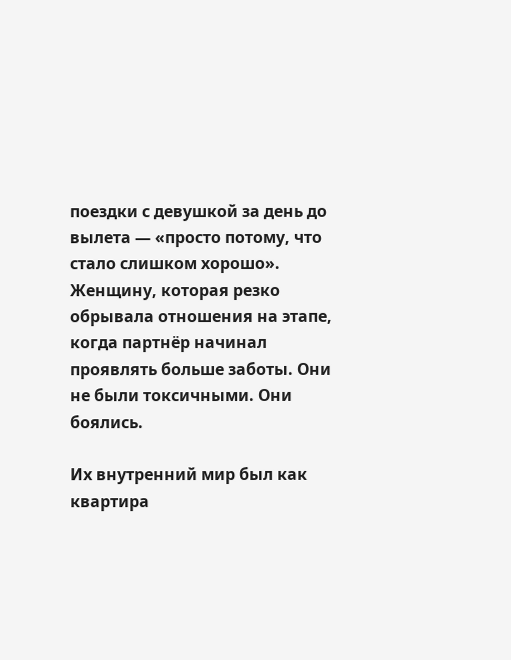поездки с девушкой за день до вылета — «просто потому, что стало слишком хорошо». Женщину, которая резко обрывала отношения на этапе, когда партнёр начинал проявлять больше заботы. Они не были токсичными. Они боялись.

Их внутренний мир был как квартира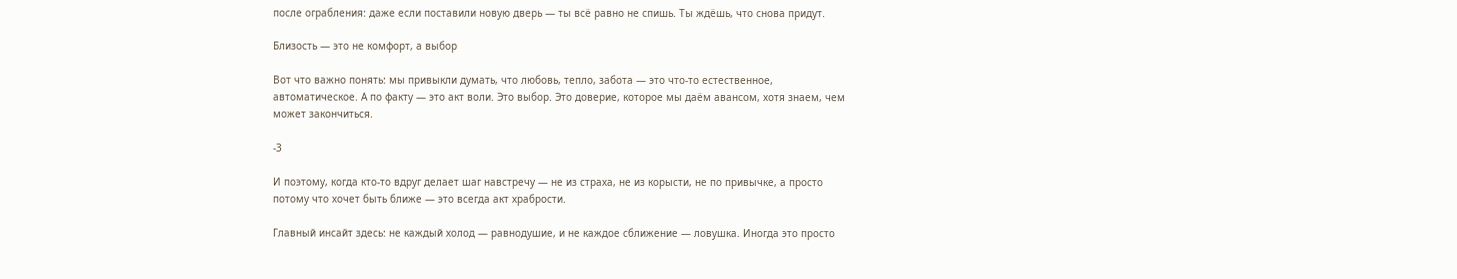после ограбления: даже если поставили новую дверь — ты всё равно не спишь. Ты ждёшь, что снова придут.

Близость — это не комфорт, а выбор

Вот что важно понять: мы привыкли думать, что любовь, тепло, забота — это что-то естественное, автоматическое. А по факту — это акт воли. Это выбор. Это доверие, которое мы даём авансом, хотя знаем, чем может закончиться.

-3

И поэтому, когда кто-то вдруг делает шаг навстречу — не из страха, не из корысти, не по привычке, а просто потому что хочет быть ближе — это всегда акт храбрости.

Главный инсайт здесь: не каждый холод — равнодушие, и не каждое сближение — ловушка. Иногда это просто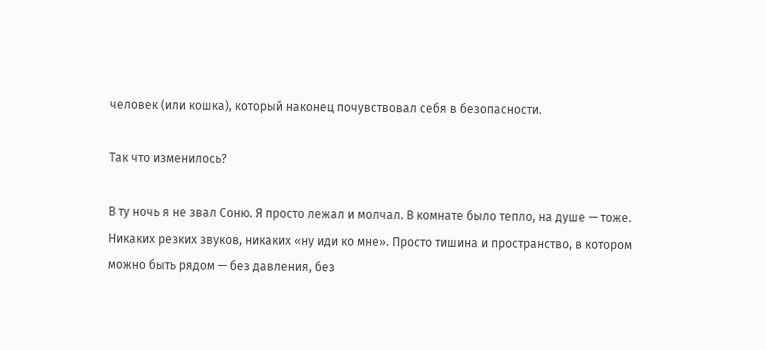человек (или кошка), который наконец почувствовал себя в безопасности.

Так что изменилось?

В ту ночь я не звал Соню. Я просто лежал и молчал. В комнате было тепло, на душе — тоже. Никаких резких звуков, никаких «ну иди ко мне». Просто тишина и пространство, в котором можно быть рядом — без давления, без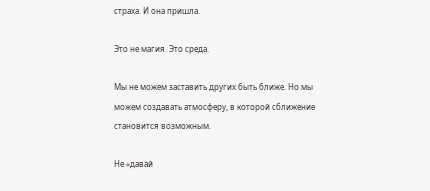страха. И она пришла.

Это не магия. Это среда.

Мы не можем заставить других быть ближе. Но мы можем создавать атмосферу, в которой сближение становится возможным.

Не «давай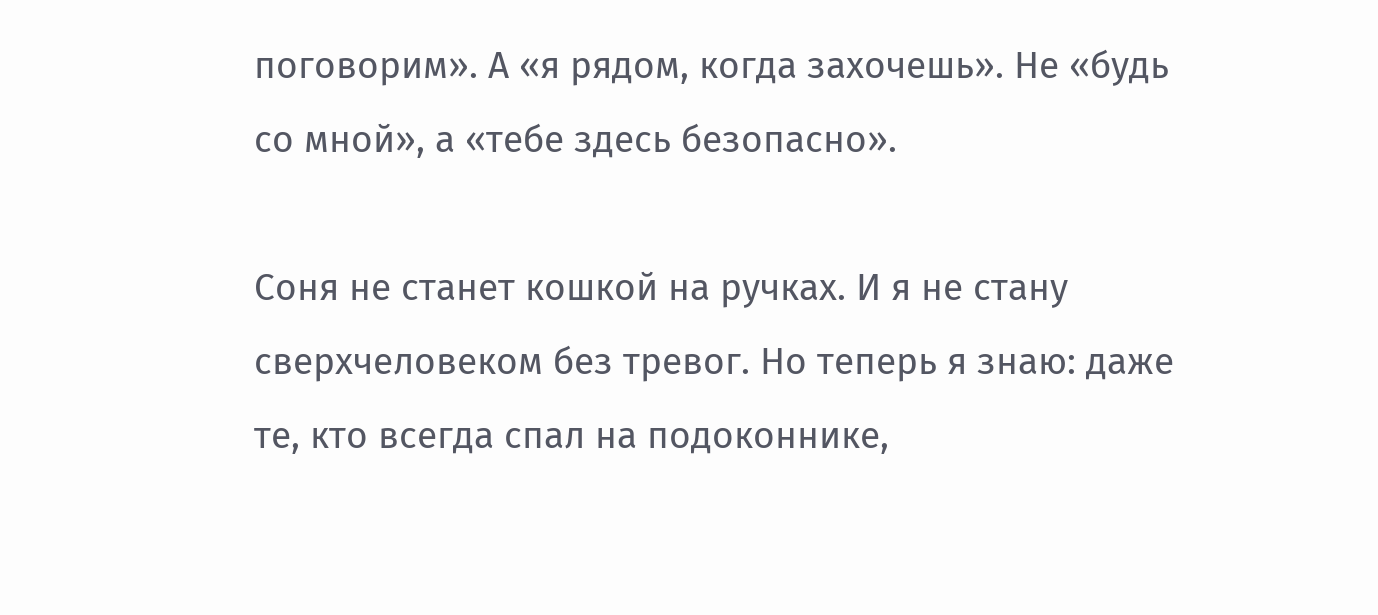поговорим». А «я рядом, когда захочешь». Не «будь со мной», а «тебе здесь безопасно».

Соня не станет кошкой на ручках. И я не стану сверхчеловеком без тревог. Но теперь я знаю: даже те, кто всегда спал на подоконнике,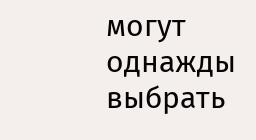могут однажды выбрать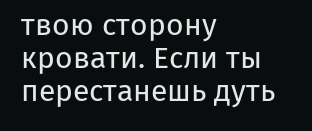твою сторону кровати. Если ты перестанешь дуть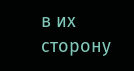в их сторону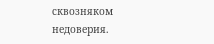сквозняком недоверия.